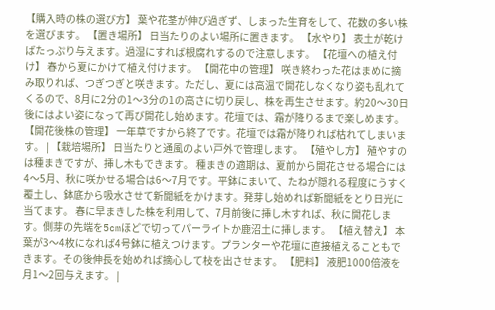【購入時の株の選び方】 葉や花茎が伸び過ぎず、しまった生育をして、花数の多い株を選びます。 【置き場所】 日当たりのよい場所に置きます。 【水やり】 表土が乾けばたっぷり与えます。過湿にすれば根腐れするので注意します。 【花壇への植え付け】 春から夏にかけて植え付けます。 【開花中の管理】 咲き終わった花はまめに摘み取りれば、つぎつぎと咲きます。ただし、夏には高温で開花しなくなり姿も乱れてくるので、8月に2分の1〜3分の1の高さに切り戻し、株を再生させます。約20〜30日後にはよい姿になって再び開花し始めます。花壇では、霜が降りるまで楽しめます。 【開花後株の管理】 一年草ですから終了です。花壇では霜が降りれば枯れてしまいます。 | 【栽培場所】 日当たりと通風のよい戸外で管理します。 【殖やし方】 殖やすのは種まきですが、挿し木もできます。 種まきの適期は、夏前から開花させる場合には4〜5月、秋に咲かせる場合は6〜7月です。平鉢にまいて、たねが隠れる程度にうすく覆土し、鉢底から吸水させて新聞紙をかけます。発芽し始めれば新聞紙をとり日光に当てます。 春に早まきした株を利用して、7月前後に挿し木すれば、秋に開花します。側芽の先端を5cmほどで切ってパーライトか鹿沼土に挿します。 【植え替え】 本葉が3〜4枚になれば4号鉢に植えつけます。プランターや花壇に直接植えることもできます。その後伸長を始めれば摘心して枝を出させます。 【肥料】 液肥1000倍液を月1〜2回与えます。 |